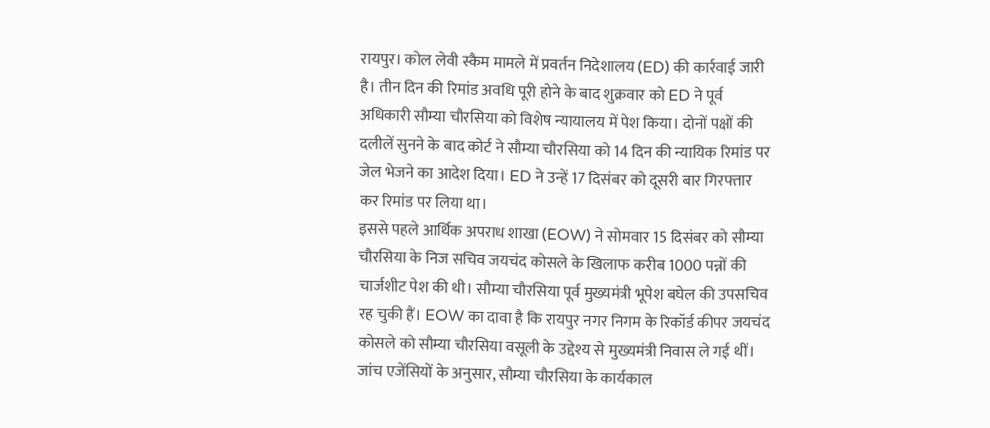रायपुर। कोल लेवी स्कैम मामले में प्रवर्तन निदेशालय (ED) की कार्रवाई जारी है। तीन दिन की रिमांड अवधि पूरी होने के बाद शुक्रवार को ED ने पूर्व अधिकारी सौम्या चौरसिया को विशेष न्यायालय में पेश किया। दोनों पक्षों की दलीलें सुनने के बाद कोर्ट ने सौम्या चौरसिया को 14 दिन की न्यायिक रिमांड पर जेल भेजने का आदेश दिया। ED ने उन्हें 17 दिसंबर को दूसरी बार गिरफ्तार कर रिमांड पर लिया था।
इससे पहले आर्थिक अपराध शाखा (EOW) ने सोमवार 15 दिसंबर को सौम्या चौरसिया के निज सचिव जयचंद कोसले के खिलाफ करीब 1000 पन्नों की चार्जशीट पेश की थी। सौम्या चौरसिया पूर्व मुख्यमंत्री भूपेश बघेल की उपसचिव रह चुकी हैं। EOW का दावा है कि रायपुर नगर निगम के रिकॉर्ड कीपर जयचंद कोसले को सौम्या चौरसिया वसूली के उद्देश्य से मुख्यमंत्री निवास ले गई थीं।
जांच एजेंसियों के अनुसार, सौम्या चौरसिया के कार्यकाल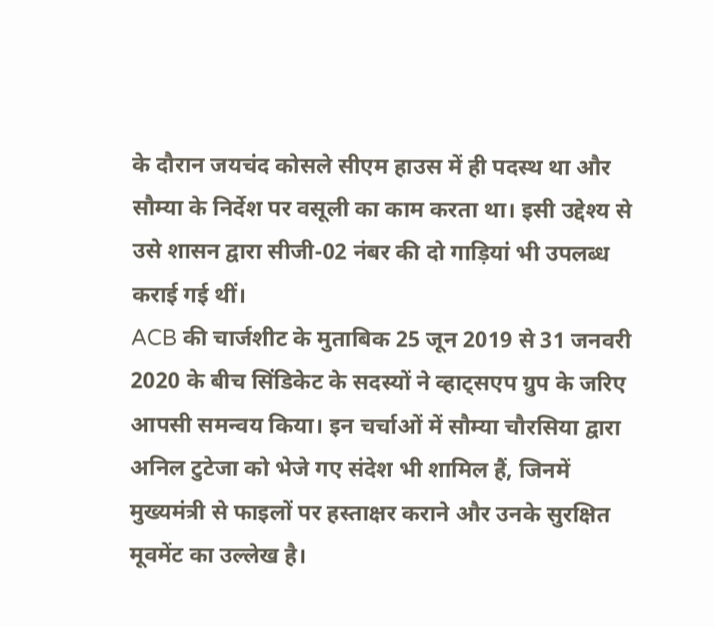के दौरान जयचंद कोसले सीएम हाउस में ही पदस्थ था और सौम्या के निर्देश पर वसूली का काम करता था। इसी उद्देश्य से उसे शासन द्वारा सीजी-02 नंबर की दो गाड़ियां भी उपलब्ध कराई गई थीं।
ACB की चार्जशीट के मुताबिक 25 जून 2019 से 31 जनवरी 2020 के बीच सिंडिकेट के सदस्यों ने व्हाट्सएप ग्रुप के जरिए आपसी समन्वय किया। इन चर्चाओं में सौम्या चौरसिया द्वारा अनिल टुटेजा को भेजे गए संदेश भी शामिल हैं, जिनमें मुख्यमंत्री से फाइलों पर हस्ताक्षर कराने और उनके सुरक्षित मूवमेंट का उल्लेख है।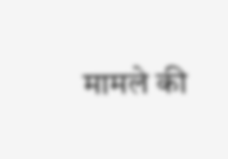मामले की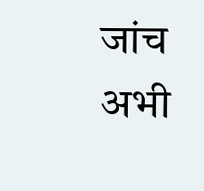जांच अभी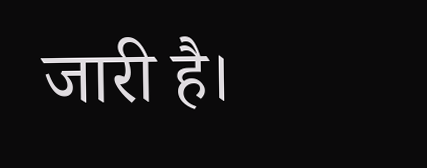जारी है।